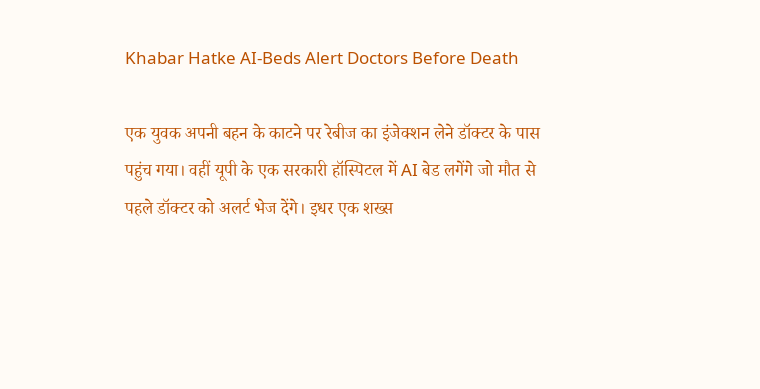Khabar Hatke AI-Beds Alert Doctors Before Death

एक युवक अपनी बहन के काटने पर रेबीज का इंजेक्शन लेने डॉक्टर के पास पहुंच गया। वहीं यूपी के एक सरकारी हॉस्पिटल में AI बेड लगेंगे जो मौत से पहले डॉक्टर को अलर्ट भेज देंगे। इधर एक शख्स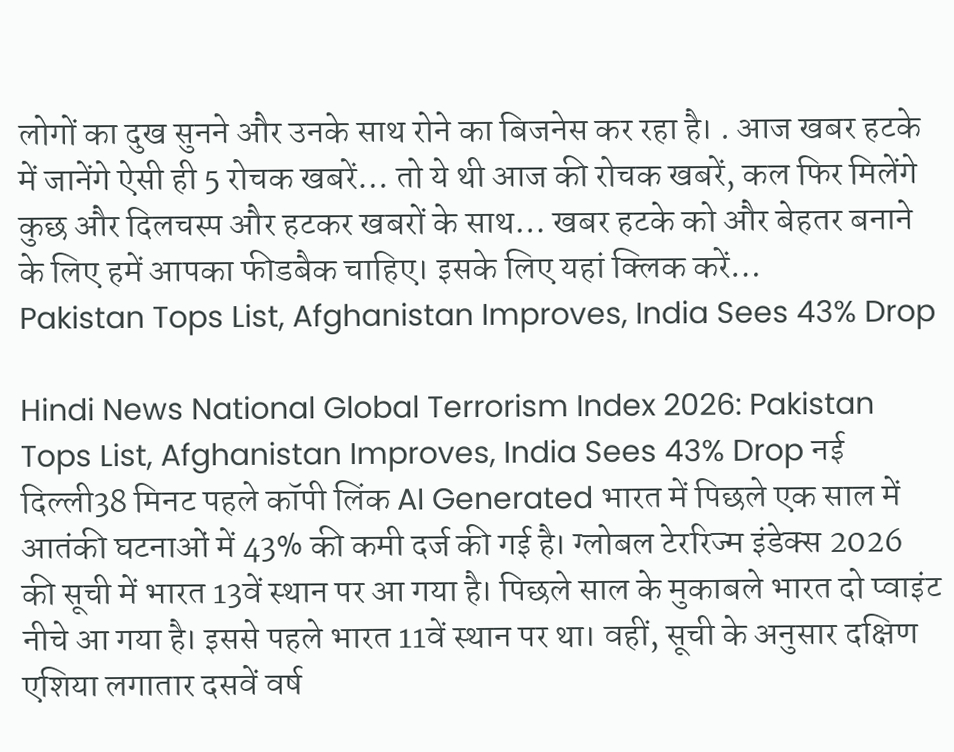लोगों का दुख सुनने और उनके साथ रोने का बिजनेस कर रहा है। . आज खबर हटके में जानेंगे ऐसी ही 5 रोचक खबरें… तो ये थी आज की रोचक खबरें, कल फिर मिलेंगे कुछ और दिलचस्प और हटकर खबरों के साथ… खबर हटके को और बेहतर बनाने के लिए हमें आपका फीडबैक चाहिए। इसके लिए यहां क्लिक करें…
Pakistan Tops List, Afghanistan Improves, India Sees 43% Drop

Hindi News National Global Terrorism Index 2026: Pakistan Tops List, Afghanistan Improves, India Sees 43% Drop नई दिल्ली38 मिनट पहले कॉपी लिंक AI Generated भारत में पिछले एक साल में आतंकी घटनाओं में 43% की कमी दर्ज की गई है। ग्लोबल टेररिज्म इंडेक्स 2026 की सूची में भारत 13वें स्थान पर आ गया है। पिछले साल के मुकाबले भारत दो प्वाइंट नीचे आ गया है। इससे पहले भारत 11वें स्थान पर था। वहीं, सूची के अनुसार दक्षिण एशिया लगातार दसवें वर्ष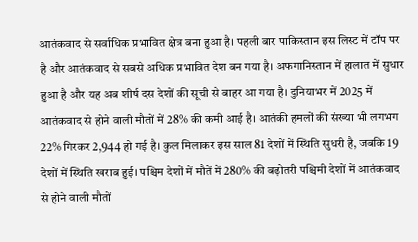आतंकवाद से सर्वाधिक प्रभावित क्षेत्र बना हुआ है। पहली बार पाकिस्तान इस लिस्ट में टॉप पर है और आतंकवाद से सबसे अधिक प्रभावित देश बन गया है। अफगानिस्तान में हालात में सुधार हुआ है और यह अब शीर्ष दस देशों की सूची से बाहर आ गया है। दुनियाभर में 2025 में आतंकवाद से होने वाली मौतों में 28% की कमी आई है। आतंकी हमलों की संख्या भी लगभग 22% गिरकर 2,944 हो गई है। कुल मिलाकर इस साल 81 देशों में स्थिति सुधरी है, जबकि 19 देशों में स्थिति खराब हुई। पश्चिम देशों में मौतें में 280% की बढ़ोतरी पश्चिमी देशों में आतंकवाद से होने वाली मौतों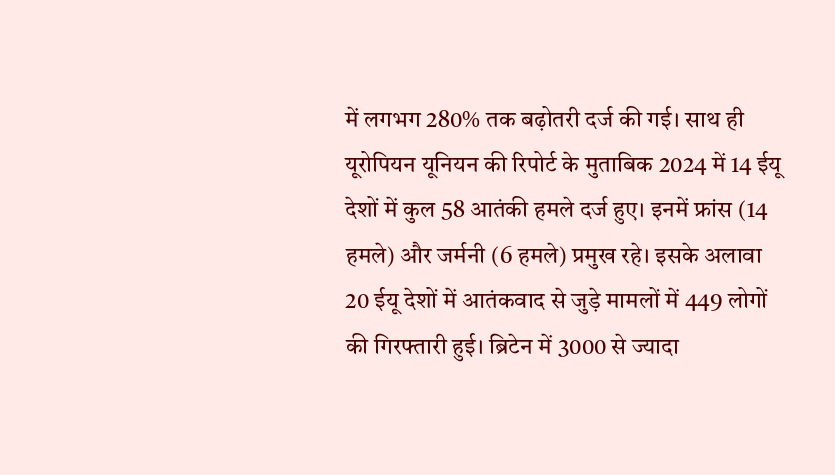में लगभग 280% तक बढ़ोतरी दर्ज की गई। साथ ही यूरोपियन यूनियन की रिपोर्ट के मुताबिक 2024 में 14 ईयू देशों में कुल 58 आतंकी हमले दर्ज हुए। इनमें फ्रांस (14 हमले) और जर्मनी (6 हमले) प्रमुख रहे। इसके अलावा 20 ईयू देशों में आतंकवाद से जुड़े मामलों में 449 लोगों की गिरफ्तारी हुई। ब्रिटेन में 3000 से ज्यादा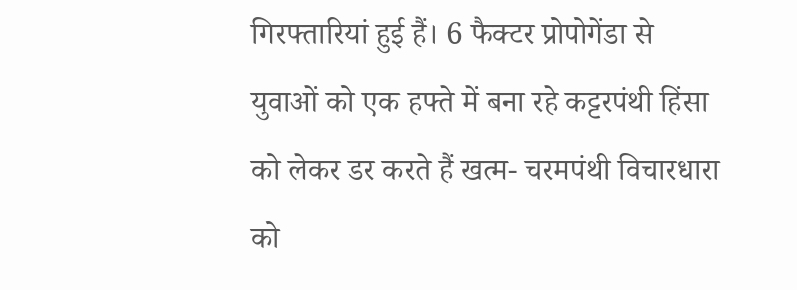गिरफ्तारियां हुई हैं। 6 फैक्टर प्रोपोगेंडा से युवाओं को एक हफ्ते में बना रहे कट्टरपंथी हिंसा को लेकर डर करते हैं खत्म- चरमपंथी विचारधारा को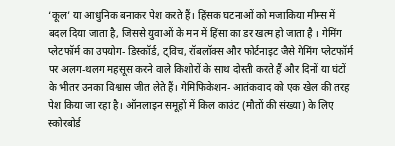‘कूल’ या आधुनिक बनाकर पेश करते हैं। हिंसक घटनाओं को मजाकिया मीम्स में बदल दिया जाता है, जिससे युवाओं के मन में हिंसा का डर खत्म हो जाता है । गेमिंग प्लेटफॉर्म का उपयोग- डिस्कॉर्ड, ट्विच, रॉबलॉक्स और फोर्टनाइट जैसे गेमिंग प्लेटफॉर्म पर अलग-थलग महसूस करने वाले किशोरों के साथ दोस्ती करते हैं और दिनों या घंटों के भीतर उनका विश्वास जीत लेते हैं। गेमिफिकेशन- आतंकवाद को एक खेल की तरह पेश किया जा रहा है। ऑनलाइन समूहों में किल काउंट (मौतों की संख्या) के लिए स्कोरबोर्ड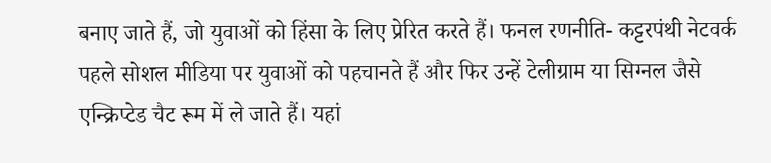बनाए जाते हैं, जो युवाओं को हिंसा के लिए प्रेरित करते हैं। फनल रणनीति- कट्टरपंथी नेटवर्क पहले सोशल मीडिया पर युवाओं को पहचानते हैं और फिर उन्हें टेलीग्राम या सिग्नल जैसे एन्क्रिप्टेड चैट रूम में ले जाते हैं। यहां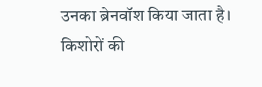उनका ब्रेनवॉश किया जाता है। किशोरों की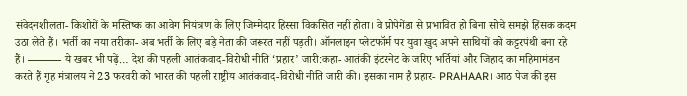संवेदनशीलता- किशोरों के मस्तिष्क का आवेग नियंत्रण के लिए जिम्मेदार हिस्सा विकसित नहीं होता। वे प्रोपेगेंडा से प्रभावित हो बिना सोचे समझे हिंसक कदम उठा लेते हैं। भर्ती का नया तरीका- अब भर्ती के लिए बड़े नेता की जरूरत नहीं पड़ती। ऑनलाइन प्लेटफॉर्म पर युवा खुद अपने साथियों को कट्टरपंथी बना रहे हैं। ——— ये खबर भी पढ़ें… देश की पहली आतंकवाद-विरोधी नीति ‘प्रहार’ जारी:कहा- आतंकी इंटरनेट के जरिए भर्तियां और जिहाद का महिमामंडन करते हैं गृह मंत्रालय ने 23 फरवरी को भारत की पहली राष्ट्रीय आतंकवाद-विरोधी नीति जारी की। इसका नाम है प्रहार- PRAHAAR। आठ पेज की इस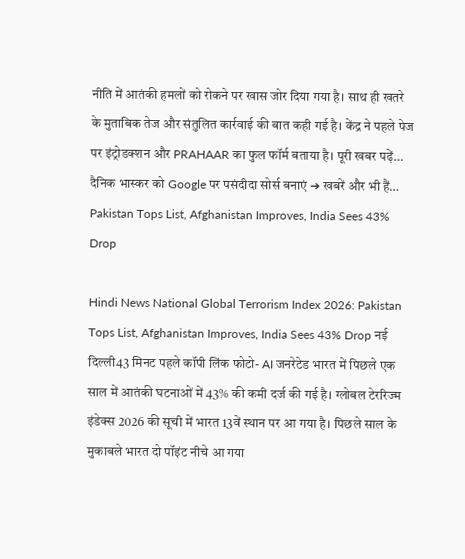नीति में आतंकी हमलों को रोकने पर खास जोर दिया गया है। साथ ही खतरे के मुताबिक तेज और संतुलित कार्रवाई की बात कही गई है। केंद्र ने पहले पेज पर इंट्रोडक्शन और PRAHAAR का फुल फॉर्म बताया है। पूरी खबर पढ़ें… दैनिक भास्कर को Google पर पसंदीदा सोर्स बनाएं ➔ खबरें और भी हैं…
Pakistan Tops List, Afghanistan Improves, India Sees 43% Drop

Hindi News National Global Terrorism Index 2026: Pakistan Tops List, Afghanistan Improves, India Sees 43% Drop नई दिल्ली43 मिनट पहले कॉपी लिंक फोटो- AI जनरेटेड भारत में पिछले एक साल में आतंकी घटनाओं में 43% की कमी दर्ज की गई है। ग्लोबल टेररिज्म इंडेक्स 2026 की सूची में भारत 13वें स्थान पर आ गया है। पिछले साल के मुकाबले भारत दो पॉइंट नीचे आ गया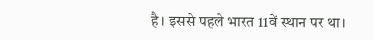है। इससे पहले भारत 11वें स्थान पर था।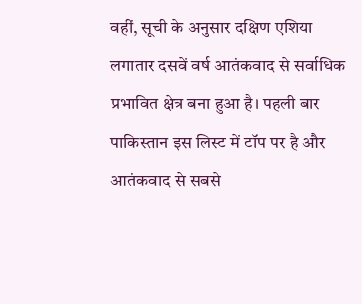वहीं, सूची के अनुसार दक्षिण एशिया लगातार दसवें वर्ष आतंकवाद से सर्वाधिक प्रभावित क्षेत्र बना हुआ है। पहली बार पाकिस्तान इस लिस्ट में टॉप पर है और आतंकवाद से सबसे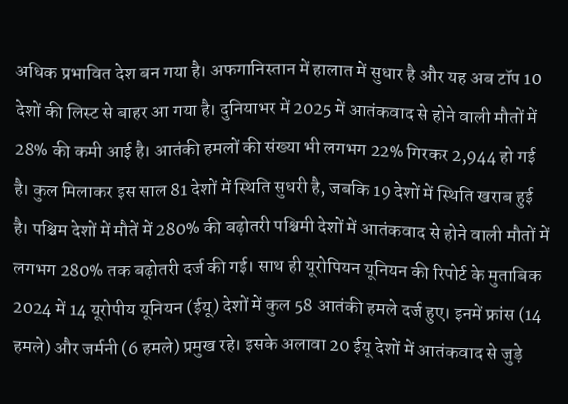अधिक प्रभावित देश बन गया है। अफगानिस्तान में हालात में सुधार है और यह अब टॉप 10 देशों की लिस्ट से बाहर आ गया है। दुनियाभर में 2025 में आतंकवाद से होने वाली मौतों में 28% की कमी आई है। आतंकी हमलों की संख्या भी लगभग 22% गिरकर 2,944 हो गई है। कुल मिलाकर इस साल 81 देशों में स्थिति सुधरी है, जबकि 19 देशों में स्थिति खराब हुई है। पश्चिम देशों में मौतें में 280% की बढ़ोतरी पश्चिमी देशों में आतंकवाद से होने वाली मौतों में लगभग 280% तक बढ़ोतरी दर्ज की गई। साथ ही यूरोपियन यूनियन की रिपोर्ट के मुताबिक 2024 में 14 यूरोपीय यूनियन (ईयू) देशों में कुल 58 आतंकी हमले दर्ज हुए। इनमें फ्रांस (14 हमले) और जर्मनी (6 हमले) प्रमुख रहे। इसके अलावा 20 ईयू देशों में आतंकवाद से जुड़े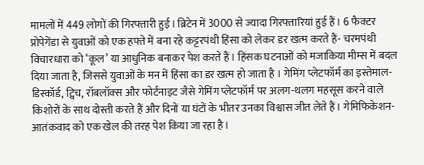मामलों में 449 लोगों की गिरफ्तारी हुई। ब्रिटेन में 3000 से ज्यादा गिरफ्तारियां हुई हैं। 6 फैक्टर प्रोपेगेंडा से युवाओं को एक हफ्ते में बना रहे कट्टरपंथी हिंसा को लेकर डर खत्म करते हैं- चरमपंथी विचारधारा को ‘कूल’ या आधुनिक बनाकर पेश करते हैं। हिंसक घटनाओं को मजाकिया मीम्स में बदल दिया जाता है, जिससे युवाओं के मन में हिंसा का डर खत्म हो जाता है । गेमिंग प्लेटफॉर्म का इस्तेमाल- डिस्कॉर्ड, ट्विच, रॉबलॉक्स और फोर्टनाइट जैसे गेमिंग प्लेटफॉर्म पर अलग-थलग महसूस करने वाले किशोरों के साथ दोस्ती करते हैं और दिनों या घंटों के भीतर उनका विश्वास जीत लेते हैं। गेमिफिकेशन- आतंकवाद को एक खेल की तरह पेश किया जा रहा है।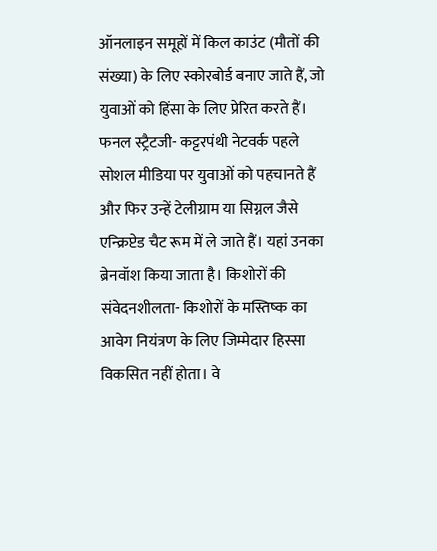ऑनलाइन समूहों में किल काउंट (मौतों की संख्या) के लिए स्कोरबोर्ड बनाए जाते हैं, जो युवाओं को हिंसा के लिए प्रेरित करते हैं। फनल स्ट्रैटजी- कट्टरपंथी नेटवर्क पहले सोशल मीडिया पर युवाओं को पहचानते हैं और फिर उन्हें टेलीग्राम या सिग्नल जैसे एन्क्रिप्टेड चैट रूम में ले जाते हैं। यहां उनका ब्रेनवॉश किया जाता है। किशोरों की संवेदनशीलता- किशोरों के मस्तिष्क का आवेग नियंत्रण के लिए जिम्मेदार हिस्सा विकसित नहीं होता। वे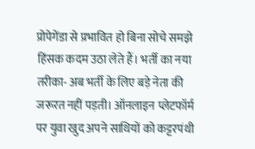प्रोपेगेंडा से प्रभावित हो बिना सोचे समझे हिंसक कदम उठा लेते हैं। भर्ती का नया तरीका- अब भर्ती के लिए बड़े नेता की जरूरत नहीं पड़ती। ऑनलाइन प्लेटफॉर्म पर युवा खुद अपने साथियों को कट्टरपंथी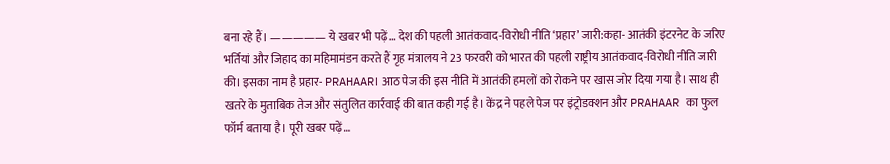बना रहे हैं। ————— ये खबर भी पढ़ें… देश की पहली आतंकवाद-विरोधी नीति ‘प्रहार’ जारी:कहा- आतंकी इंटरनेट के जरिए भर्तियां और जिहाद का महिमामंडन करते हैं गृह मंत्रालय ने 23 फरवरी को भारत की पहली राष्ट्रीय आतंकवाद-विरोधी नीति जारी की। इसका नाम है प्रहार- PRAHAAR। आठ पेज की इस नीति में आतंकी हमलों को रोकने पर खास जोर दिया गया है। साथ ही खतरे के मुताबिक तेज और संतुलित कार्रवाई की बात कही गई है। केंद्र ने पहले पेज पर इंट्रोडक्शन और PRAHAAR का फुल फॉर्म बताया है। पूरी खबर पढ़ें…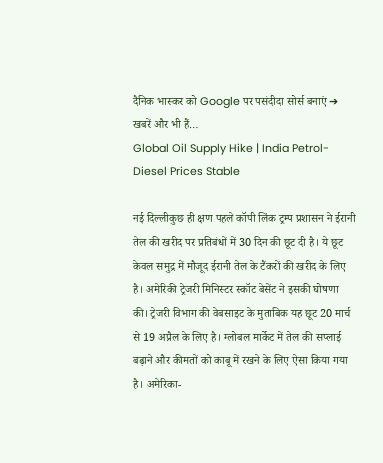दैनिक भास्कर को Google पर पसंदीदा सोर्स बनाएं ➔ खबरें और भी हैं…
Global Oil Supply Hike | India Petrol-Diesel Prices Stable

नई दिल्लीकुछ ही क्षण पहले कॉपी लिंक ट्रम्प प्रशासन ने ईरानी तेल की खरीद पर प्रतिबंधों में 30 दिन की छूट दी है। ये छूट केवल समुद्र में मौजूद ईरानी तेल के टैंकरों की खरीद के लिए है। अमेरिकी ट्रेजरी मिनिस्टर स्कॉट बेसेंट ने इसकी घोषणा की। ट्रेजरी विभाग की वेबसाइट के मुताबिक यह छूट 20 मार्च से 19 अप्रैल के लिए है। ग्लोबल मार्केट में तेल की सप्लाई बढ़ाने और कीमतों को काबू में रखने के लिए ऐसा किया गया है। अमेरिका-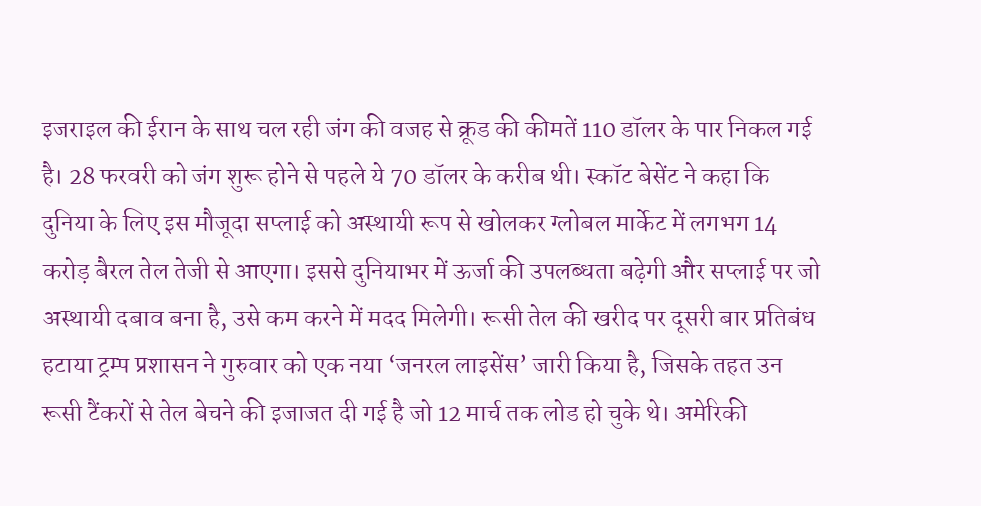इजराइल की ईरान के साथ चल रही जंग की वजह से क्रूड की कीमतें 110 डॉलर के पार निकल गई है। 28 फरवरी को जंग शुरू होने से पहले ये 70 डॉलर के करीब थी। स्कॉट बेसेंट ने कहा कि दुनिया के लिए इस मौजूदा सप्लाई को अस्थायी रूप से खोलकर ग्लोबल मार्केट में लगभग 14 करोड़ बैरल तेल तेजी से आएगा। इससे दुनियाभर में ऊर्जा की उपलब्धता बढ़ेगी और सप्लाई पर जो अस्थायी दबाव बना है, उसे कम करने में मदद मिलेगी। रूसी तेल की खरीद पर दूसरी बार प्रतिबंध हटाया ट्रम्प प्रशासन ने गुरुवार को एक नया ‘जनरल लाइसेंस’ जारी किया है, जिसके तहत उन रूसी टैंकरों से तेल बेचने की इजाजत दी गई है जो 12 मार्च तक लोड हो चुके थे। अमेरिकी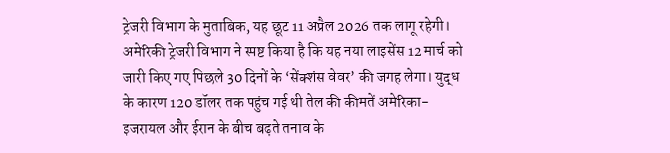ट्रेजरी विभाग के मुताबिक, यह छूट 11 अप्रैल 2026 तक लागू रहेगी। अमेरिकी ट्रेजरी विभाग ने स्पष्ट किया है कि यह नया लाइसेंस 12 मार्च को जारी किए गए पिछले 30 दिनों के ‘सेंक्शंस वेवर’ की जगह लेगा। युद्ध के कारण 120 डॉलर तक पहुंच गई थी तेल की कीमतें अमेरिका-इजरायल और ईरान के बीच बढ़ते तनाव के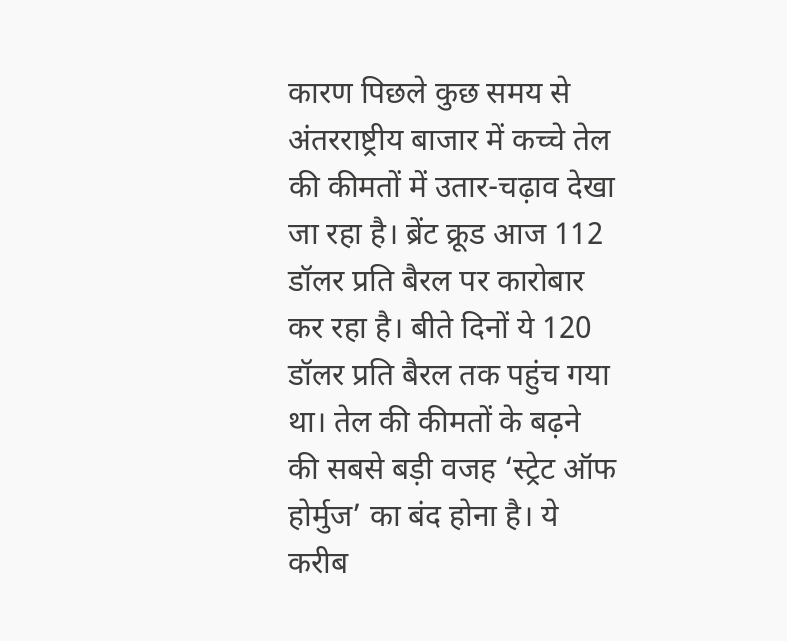कारण पिछले कुछ समय से अंतरराष्ट्रीय बाजार में कच्चे तेल की कीमतों में उतार-चढ़ाव देखा जा रहा है। ब्रेंट क्रूड आज 112 डॉलर प्रति बैरल पर कारोबार कर रहा है। बीते दिनों ये 120 डॉलर प्रति बैरल तक पहुंच गया था। तेल की कीमतों के बढ़ने की सबसे बड़ी वजह ‘स्ट्रेट ऑफ होर्मुज’ का बंद होना है। ये करीब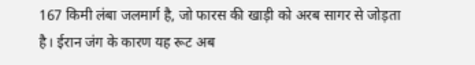167 किमी लंबा जलमार्ग है, जो फारस की खाड़ी को अरब सागर से जोड़ता है। ईरान जंग के कारण यह रूट अब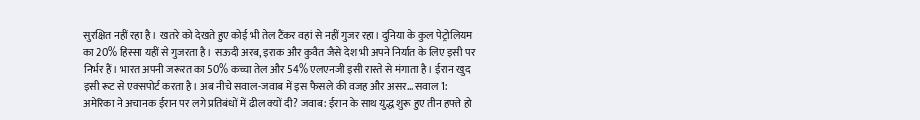सुरक्षित नहीं रहा है। खतरे को देखते हुए कोई भी तेल टैंकर वहां से नहीं गुजर रहा। दुनिया के कुल पेट्रोलियम का 20% हिस्सा यहीं से गुजरता है। सऊदी अरब, इराक और कुवैत जैसे देश भी अपने निर्यात के लिए इसी पर निर्भर हैं। भारत अपनी जरूरत का 50% कच्चा तेल और 54% एलएनजी इसी रास्ते से मंगाता है। ईरान खुद इसी रूट से एक्सपोर्ट करता है। अब नीचे सवाल-जवाब में इस फैसले की वजह और असर… सवाल 1: अमेरिका ने अचानक ईरान पर लगे प्रतिबंधों में ढील क्यों दी? जवाब: ईरान के साथ युद्ध शुरू हुए तीन हफ्ते हो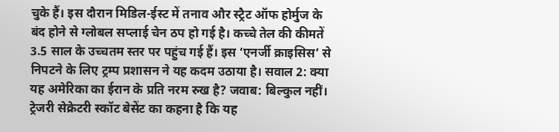चुके हैं। इस दौरान मिडिल-ईस्ट में तनाव और स्ट्रैट ऑफ होर्मुज के बंद होने से ग्लोबल सप्लाई चेन ठप हो गई है। कच्चे तेल की कीमतें 3.5 साल के उच्चतम स्तर पर पहुंच गई हैं। इस ‘एनर्जी क्राइसिस’ से निपटने के लिए ट्रम्प प्रशासन ने यह कदम उठाया है। सवाल 2: क्या यह अमेरिका का ईरान के प्रति नरम रुख है? जवाब: बिल्कुल नहीं। ट्रेजरी सेक्रेटरी स्कॉट बेसेंट का कहना है कि यह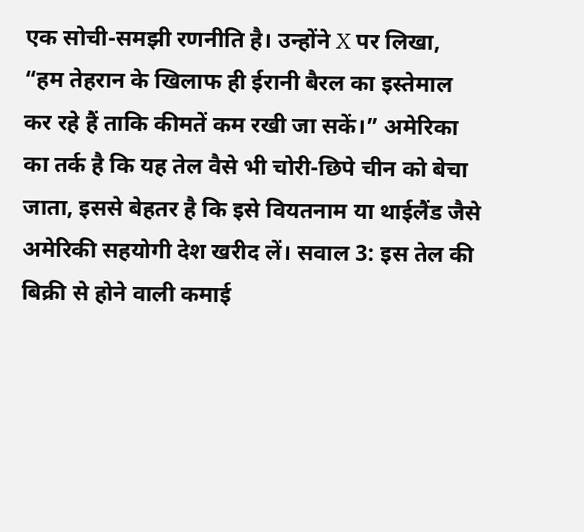एक सोची-समझी रणनीति है। उन्होंने X पर लिखा, “हम तेहरान के खिलाफ ही ईरानी बैरल का इस्तेमाल कर रहे हैं ताकि कीमतें कम रखी जा सकें।” अमेरिका का तर्क है कि यह तेल वैसे भी चोरी-छिपे चीन को बेचा जाता, इससे बेहतर है कि इसे वियतनाम या थाईलैंड जैसे अमेरिकी सहयोगी देश खरीद लें। सवाल 3: इस तेल की बिक्री से होने वाली कमाई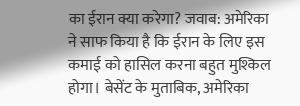का ईरान क्या करेगा? जवाब: अमेरिका ने साफ किया है कि ईरान के लिए इस कमाई को हासिल करना बहुत मुश्किल होगा। बेसेंट के मुताबिक, अमेरिका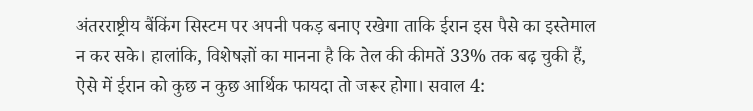अंतरराष्ट्रीय बैंकिंग सिस्टम पर अपनी पकड़ बनाए रखेगा ताकि ईरान इस पैसे का इस्तेमाल न कर सके। हालांकि, विशेषज्ञों का मानना है कि तेल की कीमतें 33% तक बढ़ चुकी हैं, ऐसे में ईरान को कुछ न कुछ आर्थिक फायदा तो जरूर होगा। सवाल 4: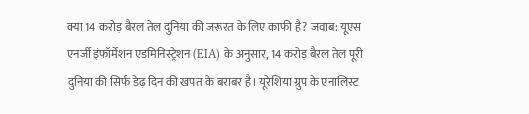क्या 14 करोड़ बैरल तेल दुनिया की जरूरत के लिए काफी है? जवाब: यूएस एनर्जी इंफॉर्मेशन एडमिनिस्ट्रेशन (EIA) के अनुसार, 14 करोड़ बैरल तेल पूरी दुनिया की सिर्फ डेढ़ दिन की खपत के बराबर है। यूरेशिया ग्रुप के एनालिस्ट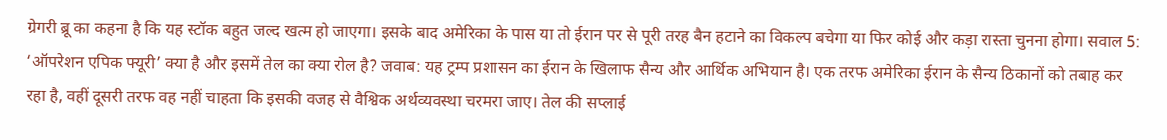ग्रेगरी ब्रू का कहना है कि यह स्टॉक बहुत जल्द खत्म हो जाएगा। इसके बाद अमेरिका के पास या तो ईरान पर से पूरी तरह बैन हटाने का विकल्प बचेगा या फिर कोई और कड़ा रास्ता चुनना होगा। सवाल 5: ‘ऑपरेशन एपिक फ्यूरी’ क्या है और इसमें तेल का क्या रोल है? जवाब: यह ट्रम्प प्रशासन का ईरान के खिलाफ सैन्य और आर्थिक अभियान है। एक तरफ अमेरिका ईरान के सैन्य ठिकानों को तबाह कर रहा है, वहीं दूसरी तरफ वह नहीं चाहता कि इसकी वजह से वैश्विक अर्थव्यवस्था चरमरा जाए। तेल की सप्लाई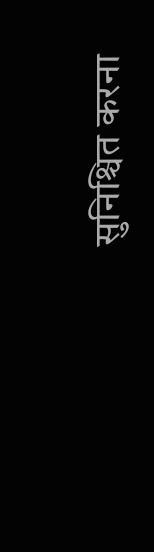सुनिश्चित करना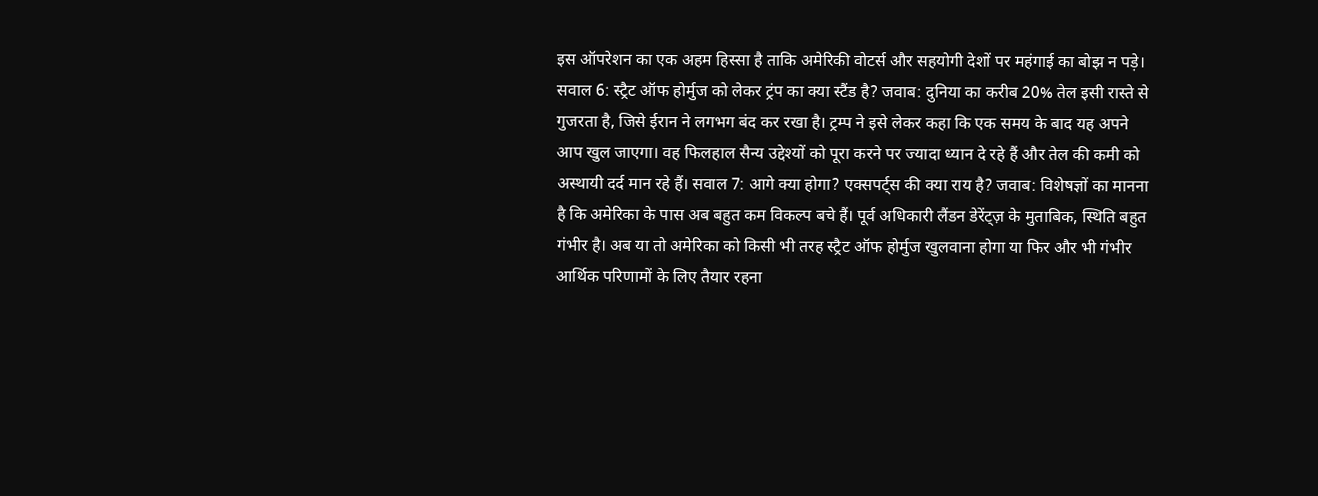इस ऑपरेशन का एक अहम हिस्सा है ताकि अमेरिकी वोटर्स और सहयोगी देशों पर महंगाई का बोझ न पड़े। सवाल 6: स्ट्रैट ऑफ होर्मुज को लेकर ट्रंप का क्या स्टैंड है? जवाब: दुनिया का करीब 20% तेल इसी रास्ते से गुजरता है, जिसे ईरान ने लगभग बंद कर रखा है। ट्रम्प ने इसे लेकर कहा कि एक समय के बाद यह अपने आप खुल जाएगा। वह फिलहाल सैन्य उद्देश्यों को पूरा करने पर ज्यादा ध्यान दे रहे हैं और तेल की कमी को अस्थायी दर्द मान रहे हैं। सवाल 7: आगे क्या होगा? एक्सपर्ट्स की क्या राय है? जवाब: विशेषज्ञों का मानना है कि अमेरिका के पास अब बहुत कम विकल्प बचे हैं। पूर्व अधिकारी लैंडन डेरेंट्ज़ के मुताबिक, स्थिति बहुत गंभीर है। अब या तो अमेरिका को किसी भी तरह स्ट्रैट ऑफ होर्मुज खुलवाना होगा या फिर और भी गंभीर आर्थिक परिणामों के लिए तैयार रहना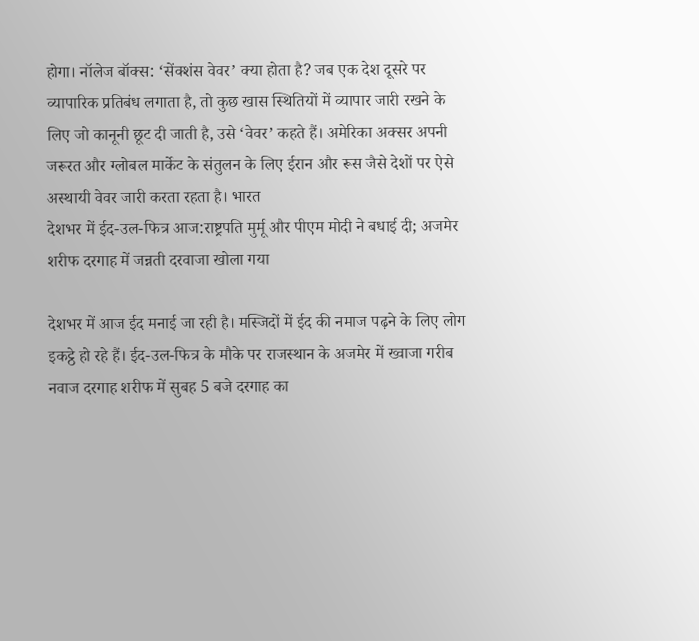होगा। नॉलेज बॉक्स: ‘सेंक्शंस वेवर’ क्या होता है? जब एक देश दूसरे पर व्यापारिक प्रतिबंध लगाता है, तो कुछ खास स्थितियों में व्यापार जारी रखने के लिए जो कानूनी छूट दी जाती है, उसे ‘वेवर’ कहते हैं। अमेरिका अक्सर अपनी जरूरत और ग्लोबल मार्केट के संतुलन के लिए ईरान और रूस जैसे देशों पर ऐसे अस्थायी वेवर जारी करता रहता है। भारत
देशभर में ईद-उल-फित्र आज:राष्ट्रपति मुर्मू और पीएम मोदी ने बधाई दी; अजमेर शरीफ दरगाह में जन्नती दरवाजा खोला गया

देशभर में आज ईद मनाई जा रही है। मस्जिदों में ईद की नमाज पढ़ने के लिए लोग इकट्ठे हो रहे हैं। ईद-उल-फित्र के मौके पर राजस्थान के अजमेर में ख्वाजा गरीब नवाज दरगाह शरीफ में सुबह 5 बजे दरगाह का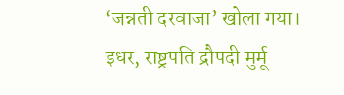‘जन्नती दरवाजा’ खोला गया। इधर, राष्ट्रपति द्रौपदी मुर्मू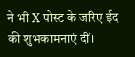ने भी X पोस्ट के जरिए ईद की शुभकामनाएं दीं।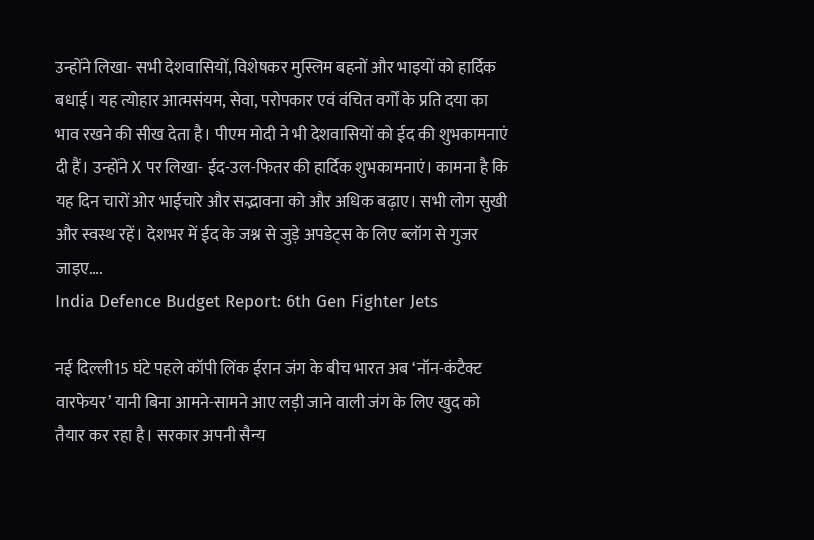उन्होंने लिखा- सभी देशवासियों, विशेषकर मुस्लिम बहनों और भाइयों को हार्दिक बधाई। यह त्योहार आत्मसंयम, सेवा, परोपकार एवं वंचित वर्गों के प्रति दया का भाव रखने की सीख देता है। पीएम मोदी ने भी देशवासियों को ईद की शुभकामनाएं दी हैं। उन्होंने X पर लिखा- ईद-उल-फितर की हार्दिक शुभकामनाएं। कामना है कि यह दिन चारों ओर भाईचारे और सद्भावना को और अधिक बढ़ाए। सभी लोग सुखी और स्वस्थ रहें। देशभर में ईद के जश्न से जुड़े अपडेट्स के लिए ब्लॉग से गुजर जाइए….
India Defence Budget Report: 6th Gen Fighter Jets

नई दिल्ली15 घंटे पहले कॉपी लिंक ईरान जंग के बीच भारत अब ‘नॉन-कंटैक्ट वारफेयर’ यानी बिना आमने-सामने आए लड़ी जाने वाली जंग के लिए खुद को तैयार कर रहा है। सरकार अपनी सैन्य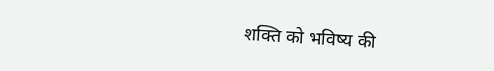शक्ति को भविष्य की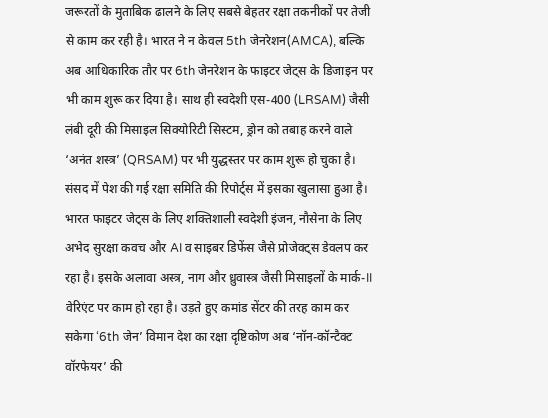जरूरतों के मुताबिक ढालने के लिए सबसे बेहतर रक्षा तकनीकों पर तेजी से काम कर रही है। भारत ने न केवल 5th जेनरेशन(AMCA), बल्कि अब आधिकारिक तौर पर 6th जेनरेशन के फाइटर जेट्स के डिजाइन पर भी काम शुरू कर दिया है। साथ ही स्वदेशी एस-400 (LRSAM) जैसी लंबी दूरी की मिसाइल सिक्योरिटी सिस्टम, ड्रोन को तबाह करने वाले ‘अनंत शस्त्र’ (QRSAM) पर भी युद्धस्तर पर काम शुरू हो चुका है। संसद में पेश की गई रक्षा समिति की रिपोर्ट्स में इसका खुलासा हुआ है। भारत फाइटर जेट्स के लिए शक्तिशाली स्वदेशी इंजन, नौसेना के लिए अभेद सुरक्षा कवच और AI व साइबर डिफेंस जैसे प्रोजेक्ट्स डेवलप कर रहा है। इसके अलावा अस्त्र, नाग और ध्रुवास्त्र जैसी मिसाइलों के मार्क-II वेरिएंट पर काम हो रहा है। उड़ते हुए कमांड सेंटर की तरह काम कर सकेगा ‘6th जेन’ विमान देश का रक्षा दृष्टिकोण अब ‘नॉन-कॉन्टैक्ट वॉरफेयर’ की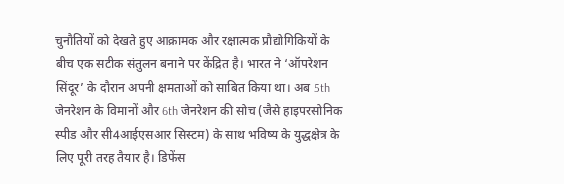चुनौतियों को देखते हुए आक्रामक और रक्षात्मक प्रौद्योगिकियों के बीच एक सटीक संतुलन बनाने पर केंद्रित है। भारत ने ‘ऑपरेशन सिंदूर’ के दौरान अपनी क्षमताओं को साबित किया था। अब 5th जेनरेशन के विमानों और 6th जेनरेशन की सोच (जैसे हाइपरसोनिक स्पीड और सी4आईएसआर सिस्टम) के साथ भविष्य के युद्धक्षेत्र के लिए पूरी तरह तैयार है। डिफेंस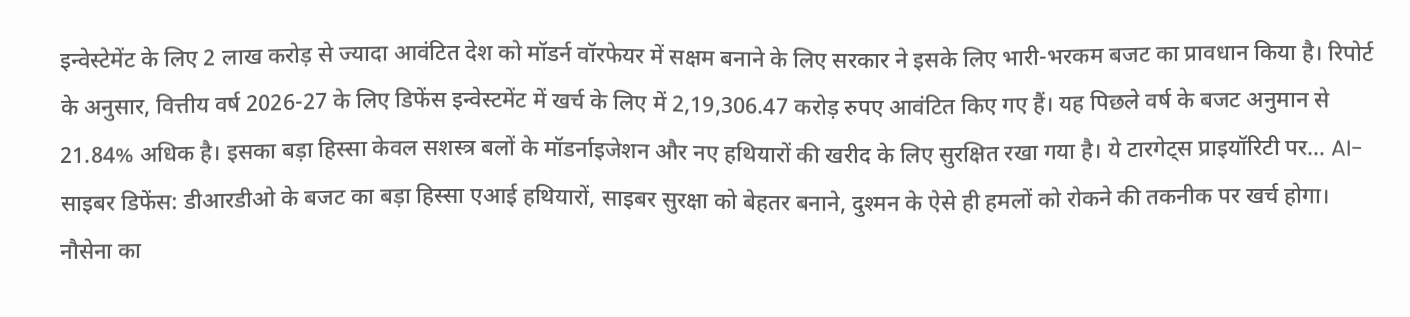इन्वेस्टेमेंट के लिए 2 लाख करोड़ से ज्यादा आवंटित देश को मॉडर्न वॉरफेयर में सक्षम बनाने के लिए सरकार ने इसके लिए भारी-भरकम बजट का प्रावधान किया है। रिपोर्ट के अनुसार, वित्तीय वर्ष 2026-27 के लिए डिफेंस इन्वेस्टमेंट में खर्च के लिए में 2,19,306.47 करोड़ रुपए आवंटित किए गए हैं। यह पिछले वर्ष के बजट अनुमान से 21.84% अधिक है। इसका बड़ा हिस्सा केवल सशस्त्र बलों के मॉडर्नाइजेशन और नए हथियारों की खरीद के लिए सुरक्षित रखा गया है। ये टारगेट्स प्राइयॉरिटी पर… AI-साइबर डिफेंस: डीआरडीओ के बजट का बड़ा हिस्सा एआई हथियारों, साइबर सुरक्षा को बेहतर बनाने, दुश्मन के ऐसे ही हमलों को रोकने की तकनीक पर खर्च होगा। नौसेना का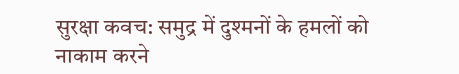सुरक्षा कवच: समुद्र में दुश्मनों के हमलों को नाकाम करने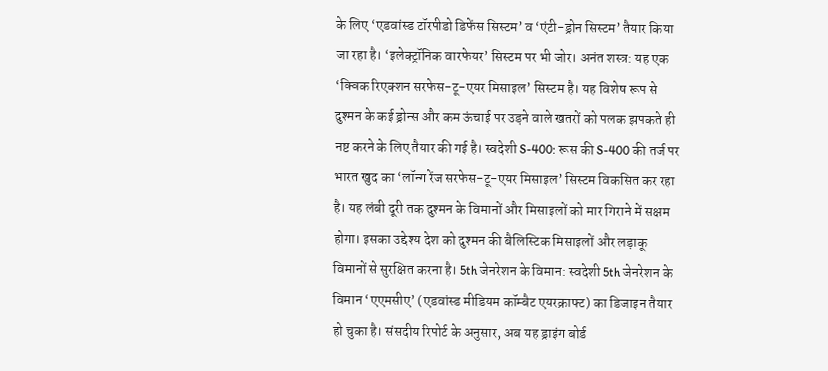के लिए ‘एडवांस्ड टॉरपीडो डिफेंस सिस्टम’ व ‘एंटी-ड्रोन सिस्टम’ तैयार किया जा रहा है। ‘इलेक्ट्रॉनिक वारफेयर’ सिस्टम पर भी जोर। अनंत शस्त्र: यह एक ‘क्विक रिएक्शन सरफेस-टू-एयर मिसाइल’ सिस्टम है। यह विशेष रूप से दुश्मन के कई ड्रोन्स और कम ऊंचाई पर उड़ने वाले खतरों को पलक झपकते ही नष्ट करने के लिए तैयार की गई है। स्वदेशी S-400: रूस की S-400 की तर्ज पर भारत खुद का ‘लॉन्ग रेंज सरफेस-टू-एयर मिसाइल’ सिस्टम विकसित कर रहा है। यह लंबी दूरी तक दुश्मन के विमानों और मिसाइलों को मार गिराने में सक्षम होगा। इसका उद्देश्य देश को दुश्मन की बैलिस्टिक मिसाइलों और लड़ाकू विमानों से सुरक्षित करना है। 5th जेनरेशन के विमान: स्वदेशी 5th जेनरेशन के विमान ‘एएमसीए’ (एडवांस्ड मीडियम कॉम्बैट एयरक्राफ्ट) का डिजाइन तैयार हो चुका है। संसदीय रिपोर्ट के अनुसार, अब यह ड्राइंग बोर्ड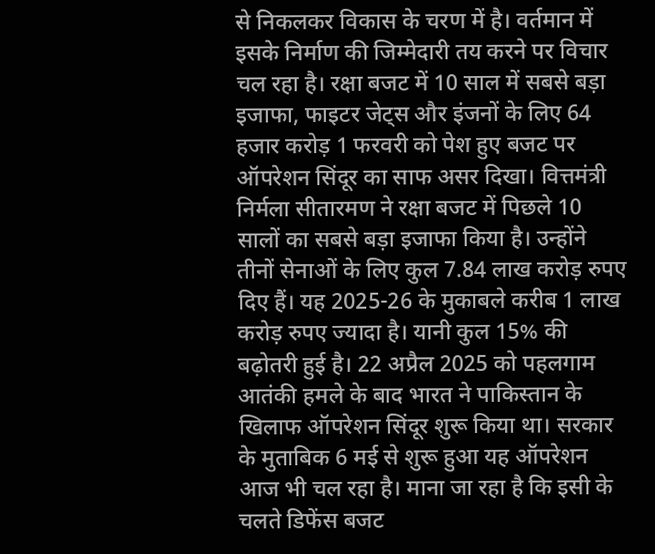से निकलकर विकास के चरण में है। वर्तमान में इसके निर्माण की जिम्मेदारी तय करने पर विचार चल रहा है। रक्षा बजट में 10 साल में सबसे बड़ा इजाफा, फाइटर जेट्स और इंजनों के लिए 64 हजार करोड़ 1 फरवरी को पेश हुए बजट पर ऑपरेशन सिंदूर का साफ असर दिखा। वित्तमंत्री निर्मला सीतारमण ने रक्षा बजट में पिछले 10 सालों का सबसे बड़ा इजाफा किया है। उन्होंने तीनों सेनाओं के लिए कुल 7.84 लाख करोड़ रुपए दिए हैं। यह 2025-26 के मुकाबले करीब 1 लाख करोड़ रुपए ज्यादा है। यानी कुल 15% की बढ़ोतरी हुई है। 22 अप्रैल 2025 को पहलगाम आतंकी हमले के बाद भारत ने पाकिस्तान के खिलाफ ऑपरेशन सिंदूर शुरू किया था। सरकार के मुताबिक 6 मई से शुरू हुआ यह ऑपरेशन आज भी चल रहा है। माना जा रहा है कि इसी के चलते डिफेंस बजट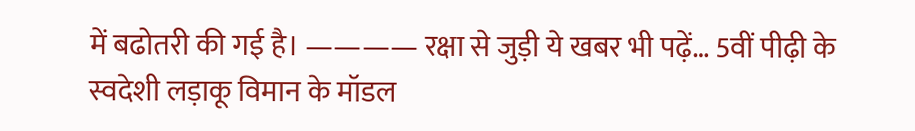में बढोतरी की गई है। ———— रक्षा से जुड़ी ये खबर भी पढ़ें… 5वीं पीढ़ी के स्वदेशी लड़ाकू विमान के मॉडल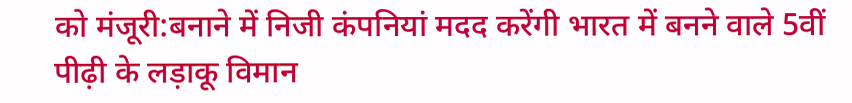को मंजूरी:बनाने में निजी कंपनियां मदद करेंगी भारत में बनने वाले 5वीं पीढ़ी के लड़ाकू विमान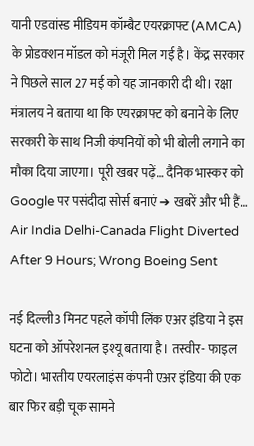यानी एडवांस्ड मीडियम कॉम्बैट एयरक्राफ्ट (AMCA) के प्रोडक्शन मॉडल को मंजूरी मिल गई है। केंद्र सरकार ने पिछले साल 27 मई को यह जानकारी दी थी। रक्षा मंत्रालय ने बताया था कि एयरक्राफ्ट को बनाने के लिए सरकारी के साथ निजी कंपनियों को भी बोली लगाने का मौका दिया जाएगा। पूरी खबर पढ़ें… दैनिक भास्कर को Google पर पसंदीदा सोर्स बनाएं ➔ खबरें और भी हैं…
Air India Delhi-Canada Flight Diverted After 9 Hours; Wrong Boeing Sent

नई दिल्ली3 मिनट पहले कॉपी लिंक एअर इंडिया ने इस घटना को ऑपरेशनल इश्यू बताया है। तस्वीर- फाइल फोटो। भारतीय एयरलाइंस कंपनी एअर इंडिया की एक बार फिर बड़ी चूक सामने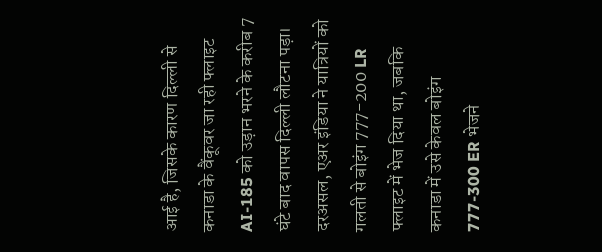आई है, जिसके कारण दिल्ली से कनाडा के वैंकूवर जा रही फ्लाइट AI-185 को उड़ान भरने के करीब 7 घंटे बाद वापस दिल्ली लौटना पड़ा। दरअसल, एअर इंडिया ने यात्रियों को गलती से बोइंग 777-200 LR फ्लाइट में भेज दिया था, जबकि कनाडा में उसे केवल बोइंग 777-300 ER भेजने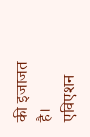की इजाजत है। एविएशन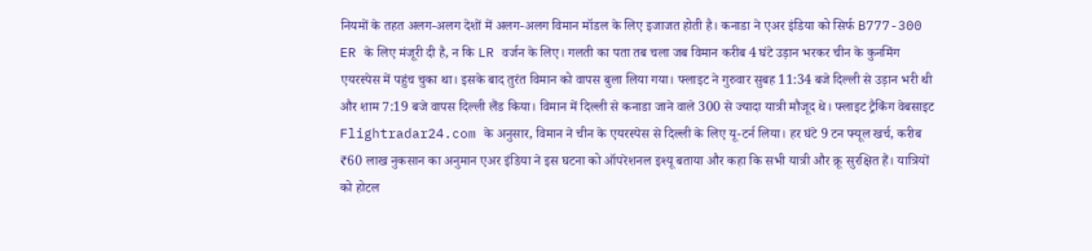नियमों के तहत अलग-अलग देशों में अलग-अलग विमान मॉडल के लिए इजाजत होती है। कनाडा ने एअर इंडिया को सिर्फ B777-300 ER के लिए मंजूरी दी है, न कि LR वर्जन के लिए। गलती का पता तब चला जब विमान करीब 4 घंटे उड़ान भरकर चीन के कुनमिंग एयरस्पेस में पहुंच चुका था। इसके बाद तुरंत विमान को वापस बुला लिया गया। फ्लाइट ने गुरुवार सुबह 11:34 बजे दिल्ली से उड़ान भरी थी और शाम 7:19 बजे वापस दिल्ली लैंड किया। विमान में दिल्ली से कनाडा जाने वाले 300 से ज्यादा यात्री मौजूद थे। फ्लाइट ट्रैकिंग वेबसाइट Flightradar24.com के अनुसार, विमान ने चीन के एयरस्पेस से दिल्ली के लिए यू-टर्न लिया। हर घंटे 9 टन फ्यूल खर्च, करीब ₹60 लाख नुकसान का अनुमान एअर इंडिया ने इस घटना को ऑपरेशनल इश्यू बताया और कहा कि सभी यात्री और क्रू सुरक्षित हैं। यात्रियों को होटल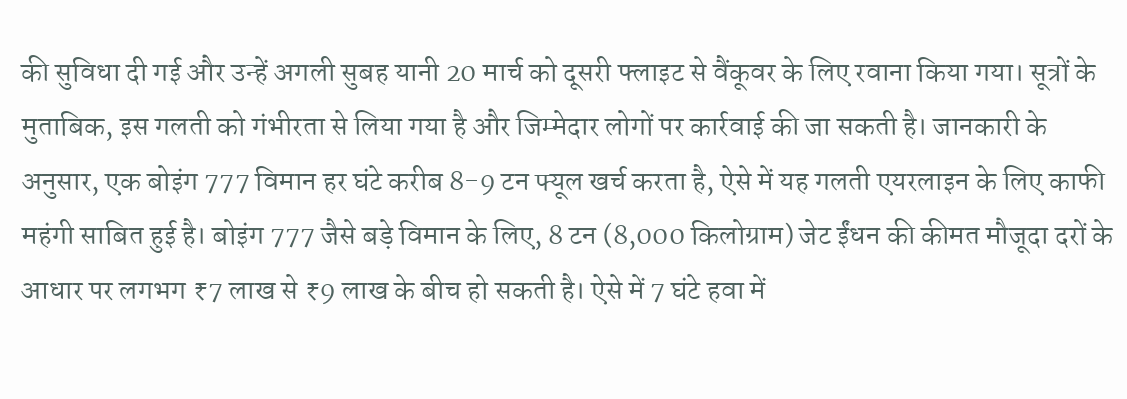की सुविधा दी गई और उन्हें अगली सुबह यानी 20 मार्च को दूसरी फ्लाइट से वैंकूवर के लिए रवाना किया गया। सूत्रों के मुताबिक, इस गलती को गंभीरता से लिया गया है और जिम्मेदार लोगों पर कार्रवाई की जा सकती है। जानकारी के अनुसार, एक बोइंग 777 विमान हर घंटे करीब 8-9 टन फ्यूल खर्च करता है, ऐसे में यह गलती एयरलाइन के लिए काफी महंगी साबित हुई है। बोइंग 777 जैसे बड़े विमान के लिए, 8 टन (8,000 किलोग्राम) जेट ईंधन की कीमत मौजूदा दरों के आधार पर लगभग ₹7 लाख से ₹9 लाख के बीच हो सकती है। ऐसे में 7 घंटे हवा में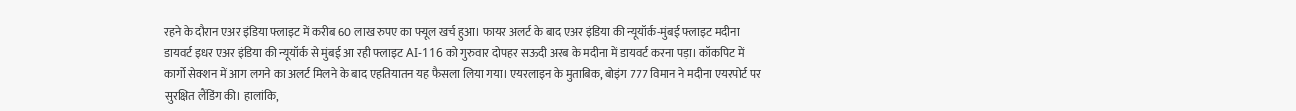रहने के दौरान एअर इंडिया फ्लाइट में करीब 60 लाख रुपए का फ्यूल खर्च हुआ। फायर अलर्ट के बाद एअर इंडिया की न्यूयॉर्क-मुंबई फ्लाइट मदीना डायवर्ट इधर एअर इंडिया की न्यूयॉर्क से मुंबई आ रही फ्लाइट AI-116 को गुरुवार दोपहर सऊदी अरब के मदीना में डायवर्ट करना पड़ा। कॉकपिट में कार्गो सेक्शन में आग लगने का अलर्ट मिलने के बाद एहतियातन यह फैसला लिया गया। एयरलाइन के मुताबिक, बोइंग 777 विमान ने मदीना एयरपोर्ट पर सुरक्षित लैंडिंग की। हालांकि,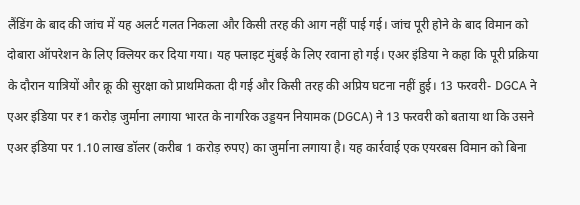लैंडिंग के बाद की जांच में यह अलर्ट गलत निकला और किसी तरह की आग नहीं पाई गई। जांच पूरी होने के बाद विमान को दोबारा ऑपरेशन के लिए क्लियर कर दिया गया। यह फ्लाइट मुंबई के लिए रवाना हो गई। एअर इंडिया ने कहा कि पूरी प्रक्रिया के दौरान यात्रियों और क्रू की सुरक्षा को प्राथमिकता दी गई और किसी तरह की अप्रिय घटना नहीं हुई। 13 फरवरी- DGCA ने एअर इंडिया पर ₹1 करोड़ जुर्माना लगाया भारत के नागरिक उड्डयन नियामक (DGCA) ने 13 फरवरी को बताया था कि उसने एअर इंडिया पर 1.10 लाख डॉलर (करीब 1 करोड़ रुपए) का जुर्माना लगाया है। यह कार्रवाई एक एयरबस विमान को बिना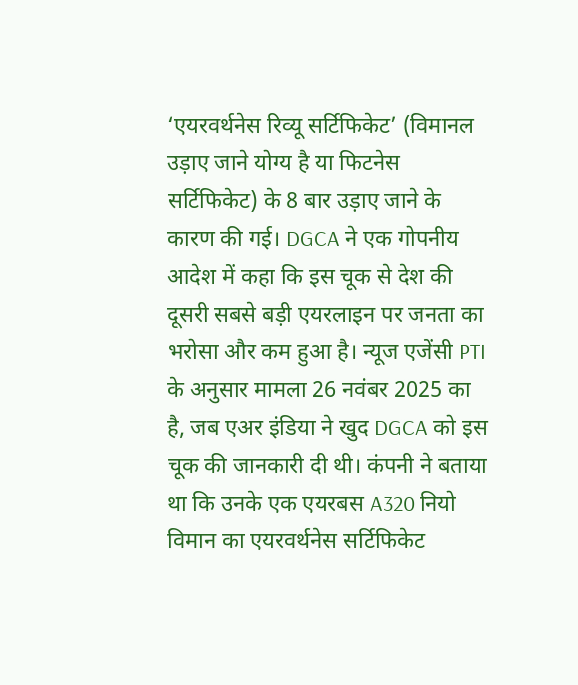‘एयरवर्थनेस रिव्यू सर्टिफिकेट’ (विमानल उड़ाए जाने योग्य है या फिटनेस सर्टिफिकेट) के 8 बार उड़ाए जाने के कारण की गई। DGCA ने एक गोपनीय आदेश में कहा कि इस चूक से देश की दूसरी सबसे बड़ी एयरलाइन पर जनता का भरोसा और कम हुआ है। न्यूज एजेंसी PTI के अनुसार मामला 26 नवंबर 2025 का है, जब एअर इंडिया ने खुद DGCA को इस चूक की जानकारी दी थी। कंपनी ने बताया था कि उनके एक एयरबस A320 नियो विमान का एयरवर्थनेस सर्टिफिकेट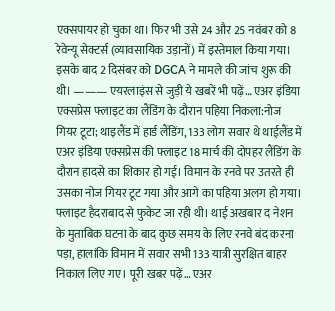एक्सपायर हो चुका था। फिर भी उसे 24 और 25 नवंबर को 8 रेवेन्यू सेक्टर्स (व्यावसायिक उड़ानों) में इस्तेमाल किया गया। इसके बाद 2 दिसंबर को DGCA ने मामले की जांच शुरू की थी। ——— एयरलाइंस से जुड़ी ये खबरें भी पढ़ें… एअर इंडिया एक्सप्रेस फ्लाइट का लैंडिंग के दौरान पहिया निकला:नोज गियर टूटा; थाइलैंड में हार्ड लैंडिंग, 133 लोग सवार थे थाईलैंड में एअर इंडिया एक्सप्रेस की फ्लाइट 18 मार्च की दोपहर लैंडिंग के दौरान हादसे का शिकार हो गई। विमान के रनवे पर उतरते ही उसका नोज गियर टूट गया और आगे का पहिया अलग हो गया। फ्लाइट हैदराबाद से फुकेट जा रही थी। थाई अखबार द नेशन के मुताबिक घटना के बाद कुछ समय के लिए रनवे बंद करना पड़ा, हालांकि विमान में सवार सभी 133 यात्री सुरक्षित बाहर निकाल लिए गए। पूरी खबर पढ़ें… एअर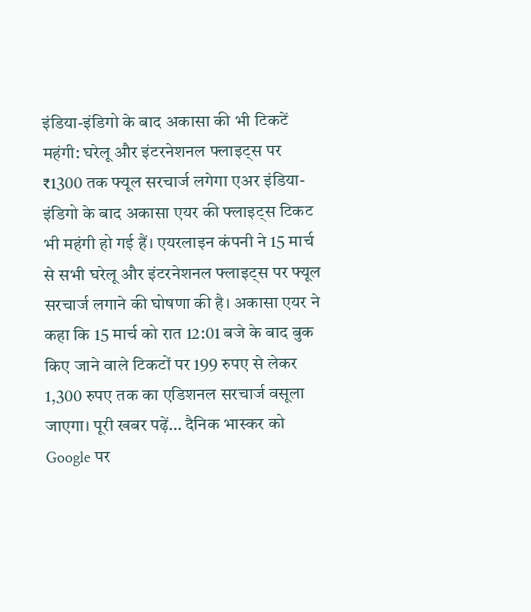इंडिया-इंडिगो के बाद अकासा की भी टिकटें महंगी: घरेलू और इंटरनेशनल फ्लाइट्स पर ₹1300 तक फ्यूल सरचार्ज लगेगा एअर इंडिया-इंडिगो के बाद अकासा एयर की फ्लाइट्स टिकट भी महंगी हो गई हैं। एयरलाइन कंपनी ने 15 मार्च से सभी घरेलू और इंटरनेशनल फ्लाइट्स पर फ्यूल सरचार्ज लगाने की घोषणा की है। अकासा एयर ने कहा कि 15 मार्च को रात 12:01 बजे के बाद बुक किए जाने वाले टिकटों पर 199 रुपए से लेकर 1,300 रुपए तक का एडिशनल सरचार्ज वसूला जाएगा। पूरी खबर पढ़ें… दैनिक भास्कर को Google पर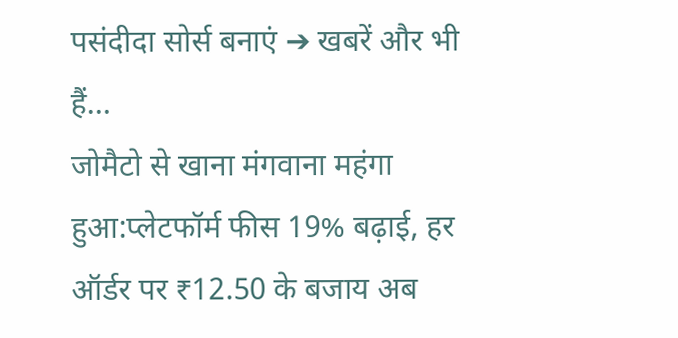पसंदीदा सोर्स बनाएं ➔ खबरें और भी हैं…
जोमैटो से खाना मंगवाना महंगा हुआ:प्लेटफॉर्म फीस 19% बढ़ाई, हर ऑर्डर पर ₹12.50 के बजाय अब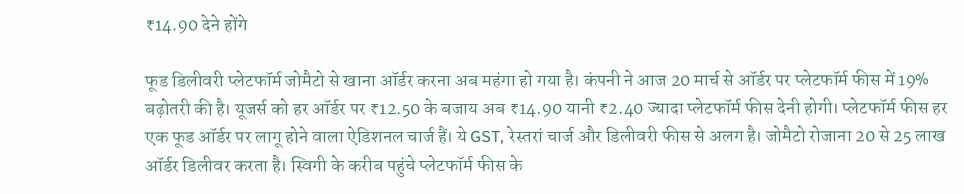₹14.90 देने होंगे

फूड डिलीवरी प्लेटफॉर्म जोमैटो से खाना ऑर्डर करना अब महंगा हो गया है। कंपनी ने आज 20 मार्च से ऑर्डर पर प्लेटफॉर्म फीस में 19% बढ़ोतरी की है। यूजर्स को हर ऑर्डर पर ₹12.50 के बजाय अब ₹14.90 यानी ₹2.40 ज्यादा प्लेटफॉर्म फीस देनी होगी। प्लेटफॉर्म फीस हर एक फूड ऑर्डर पर लागू होने वाला ऐडिशनल चार्ज हैं। ये GST, रेस्तरां चार्ज और डिलीवरी फीस से अलग है। जोमैटो रोजाना 20 से 25 लाख ऑर्डर डिलीवर करता है। स्विगी के करीब पहुंचे प्लेटफॉर्म फीस के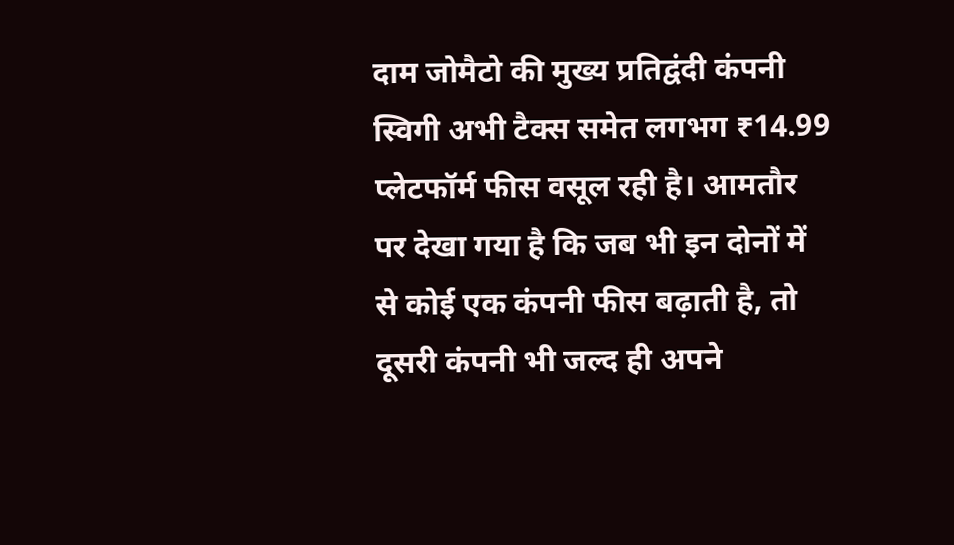दाम जोमैटो की मुख्य प्रतिद्वंदी कंपनी स्विगी अभी टैक्स समेत लगभग ₹14.99 प्लेटफॉर्म फीस वसूल रही है। आमतौर पर देखा गया है कि जब भी इन दोनों में से कोई एक कंपनी फीस बढ़ाती है, तो दूसरी कंपनी भी जल्द ही अपने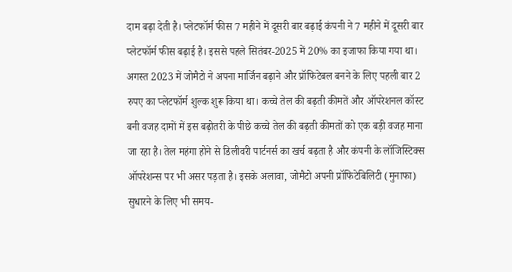दाम बढ़ा देती है। प्लेटफॉर्म फीस 7 महीने में दूसरी बार बढ़ाई कंपनी ने 7 महीने में दूसरी बार प्लेटफॉर्म फीस बढ़ाई है। इससे पहले सितंबर-2025 में 20% का इजाफा किया गया था। अगस्त 2023 में जोमैटो ने अपना मार्जिन बढ़ाने और प्रॉफिटेबल बनने के लिए पहली बार 2 रुपए का प्लेटफॉर्म शुल्क शुरू किया था। कच्चे तेल की बढ़ती कीमतें और ऑपरेशनल कॉस्ट बनी वजह दामों में इस बढ़ोतरी के पीछे कच्चे तेल की बढ़ती कीमतों को एक बड़ी वजह माना जा रहा है। तेल महंगा होने से डिलीवरी पार्टनर्स का खर्च बढ़ता है और कंपनी के लॉजिस्टिक्स ऑपरेशन्स पर भी असर पड़ता है। इसके अलावा, जोमैटो अपनी प्रॉफिटेबिलिटी (मुनाफा) सुधारने के लिए भी समय-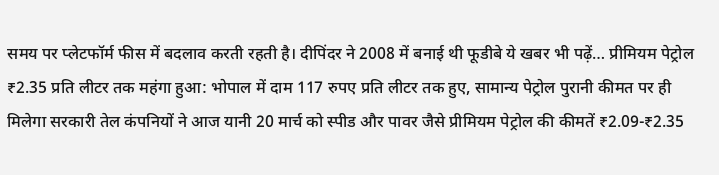समय पर प्लेटफॉर्म फीस में बदलाव करती रहती है। दीपिंदर ने 2008 में बनाई थी फूडीबे ये खबर भी पढ़ें… प्रीमियम पेट्रोल ₹2.35 प्रति लीटर तक महंगा हुआ: भोपाल में दाम 117 रुपए प्रति लीटर तक हुए, सामान्य पेट्रोल पुरानी कीमत पर ही मिलेगा सरकारी तेल कंपनियों ने आज यानी 20 मार्च को स्पीड और पावर जैसे प्रीमियम पेट्रोल की कीमतें ₹2.09-₹2.35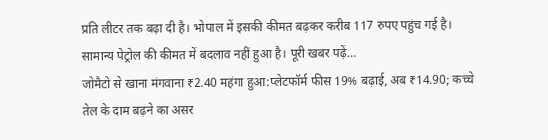प्रति लीटर तक बढ़ा दी है। भोपाल में इसकी कीमत बढ़कर करीब 117 रुपए पहुंच गई है। सामान्य पेट्रोल की कीमत में बदलाव नहीं हुआ है। पूरी खबर पढ़ें…
जोमैटो से खाना मंगवाना ₹2.40 महंगा हुआ:प्लेटफॉर्म फीस 19% बढ़ाई, अब ₹14.90; कच्चे तेल के दाम बढ़ने का असर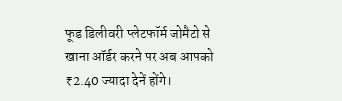फूड डिलीवरी प्लेटफॉर्म जोमैटो से खाना ऑर्डर करने पर अब आपको ₹2.40 ज्यादा देनें होंगे।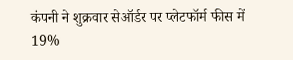कंपनी ने शुक्रवार सेऑर्डर पर प्लेटफॉर्म फीस में 19%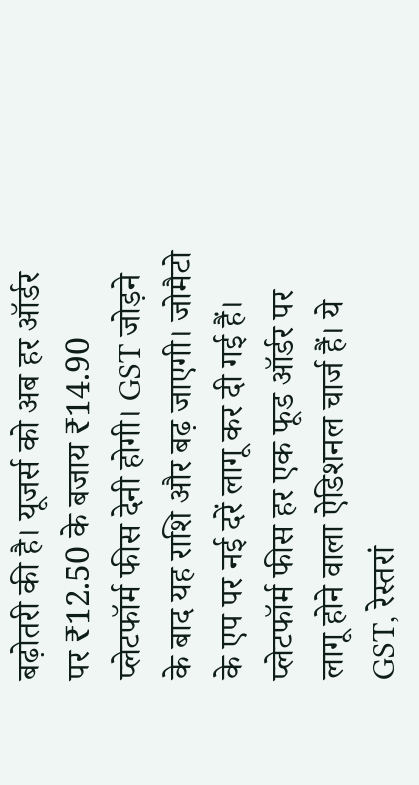बढ़ोतरी की है। यूजर्स को अब हर ऑर्डर पर ₹12.50 के बजाय ₹14.90 प्लेटफॉर्म फीस देनी होगी। GST जोड़ने के बाद यह राशि और बढ़ जाएगी। जोमैटो के एप पर नई दरें लागू कर दी गई हैं। प्लेटफॉर्म फीस हर एक फूड ऑर्डर पर लागू होने वाला ऐडिशनल चार्ज हैं। ये GST, रेस्तरां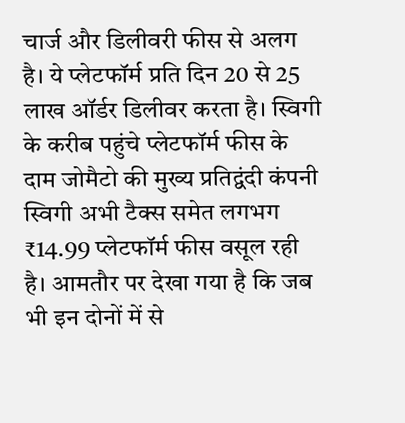चार्ज और डिलीवरी फीस से अलग है। ये प्लेटफॉर्म प्रति दिन 20 से 25 लाख ऑर्डर डिलीवर करता है। स्विगी के करीब पहुंचे प्लेटफॉर्म फीस के दाम जोमैटो की मुख्य प्रतिद्वंदी कंपनी स्विगी अभी टैक्स समेत लगभग ₹14.99 प्लेटफॉर्म फीस वसूल रही है। आमतौर पर देखा गया है कि जब भी इन दोनों में से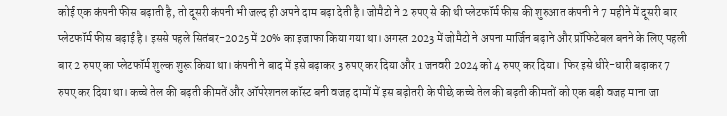कोई एक कंपनी फीस बढ़ाती है, तो दूसरी कंपनी भी जल्द ही अपने दाम बढ़ा देती है। जोमैटो ने 2 रुपए से की थी प्लेटफॉर्म फीस की शुरुआत कंपनी ने 7 महीने में दूसरी बार प्लेटफॉर्म फीस बढ़ाई है। इससे पहले सितंबर-2025 में 20% का इजाफा किया गया था। अगस्त 2023 में जोमैटो ने अपना मार्जिन बढ़ाने और प्रॉफिटेबल बनने के लिए पहली बार 2 रुपए का प्लेटफॉर्म शुल्क शुरू किया था। कंपनी ने बाद में इसे बढ़ाकर 3 रुपए कर दिया और 1 जनवरी 2024 को 4 रुपए कर दिया। फिर इसे धीरे-धारी बढ़ाकर 7 रुपए कर दिया था। कच्चे तेल की बढ़ती कीमतें और ऑपरेशनल कॉस्ट बनी वजह दामों में इस बढ़ोतरी के पीछे कच्चे तेल की बढ़ती कीमतों को एक बड़ी वजह माना जा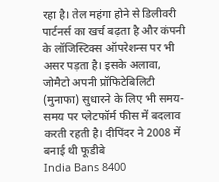रहा है। तेल महंगा होने से डिलीवरी पार्टनर्स का खर्च बढ़ता है और कंपनी के लॉजिस्टिक्स ऑपरेशन्स पर भी असर पड़ता है। इसके अलावा, जोमैटो अपनी प्रॉफिटेबिलिटी (मुनाफा) सुधारने के लिए भी समय-समय पर प्लेटफॉर्म फीस में बदलाव करती रहती है। दीपिंदर ने 2008 में बनाई थी फूडीबे
India Bans 8400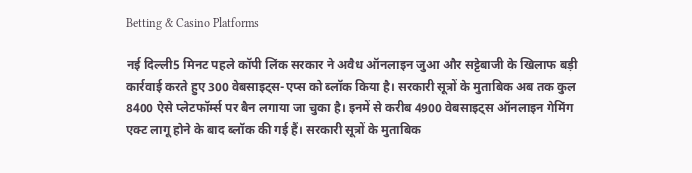Betting & Casino Platforms

नई दिल्ली5 मिनट पहले कॉपी लिंक सरकार ने अवैध ऑनलाइन जुआ और सट्टेबाजी के खिलाफ बड़ी कार्रवाई करते हुए 300 वेबसाइट्स-एप्स को ब्लॉक किया है। सरकारी सूत्रों के मुताबिक अब तक कुल 8400 ऐसे प्लेटफॉर्म्स पर बैन लगाया जा चुका है। इनमें से करीब 4900 वेबसाइट्स ऑनलाइन गेमिंग एक्ट लागू होने के बाद ब्लॉक की गई हैं। सरकारी सूत्रों के मुताबिक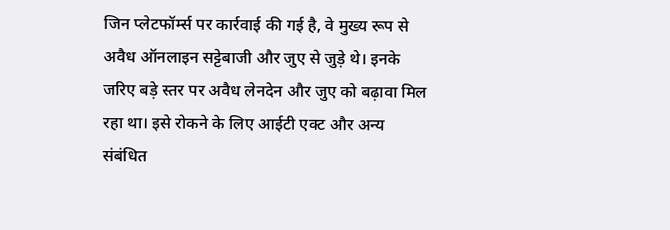जिन प्लेटफॉर्म्स पर कार्रवाई की गई है, वे मुख्य रूप से अवैध ऑनलाइन सट्टेबाजी और जुए से जुड़े थे। इनके जरिए बड़े स्तर पर अवैध लेनदेन और जुए को बढ़ावा मिल रहा था। इसे रोकने के लिए आईटी एक्ट और अन्य संबंधित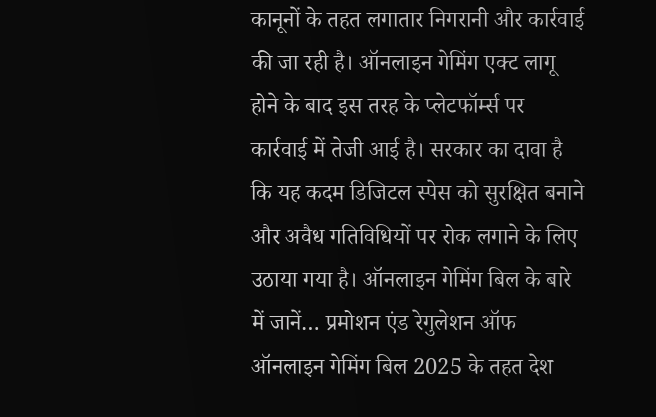कानूनों के तहत लगातार निगरानी और कार्रवाई की जा रही है। ऑनलाइन गेमिंग एक्ट लागू होने के बाद इस तरह के प्लेटफॉर्म्स पर कार्रवाई में तेजी आई है। सरकार का दावा है कि यह कदम डिजिटल स्पेस को सुरक्षित बनाने और अवैध गतिविधियों पर रोक लगाने के लिए उठाया गया है। ऑनलाइन गेमिंग बिल के बारे में जानें… प्रमोशन एंड रेगुलेशन ऑफ ऑनलाइन गेमिंग बिल 2025 के तहत देश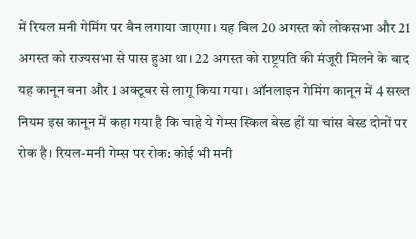में रियल मनी गेमिंग पर बैन लगाया जाएगा। यह बिल 20 अगस्त को लोकसभा और 21 अगस्त को राज्यसभा से पास हुआ था। 22 अगस्त को राष्ट्रपति की मंजूरी मिलने के बाद यह कानून बना और 1 अक्टूबर से लागू किया गया। ऑनलाइन गेमिंग कानून में 4 सख्त नियम इस कानून में कहा गया है कि चाहे ये गेम्स स्किल बेस्ड हों या चांस बेस्ड दोनों पर रोक है। रियल-मनी गेम्स पर रोक: कोई भी मनी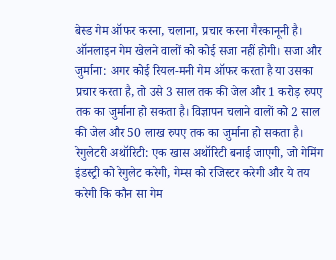बेस्ड गेम ऑफर करना, चलाना, प्रचार करना गैरकानूनी है। ऑनलाइन गेम खेलने वालों को कोई सजा नहीं होगी। सजा और जुर्माना: अगर कोई रियल-मनी गेम ऑफर करता है या उसका प्रचार करता है, तो उसे 3 साल तक की जेल और 1 करोड़ रुपए तक का जुर्माना हो सकता है। विज्ञापन चलाने वालों को 2 साल की जेल और 50 लाख रुपए तक का जुर्माना हो सकता है। रेगुलेटरी अथॉरिटी: एक खास अथॉरिटी बनाई जाएगी, जो गेमिंग इंडस्ट्री को रेगुलेट करेगी, गेम्स को रजिस्टर करेगी और ये तय करेगी कि कौन सा गेम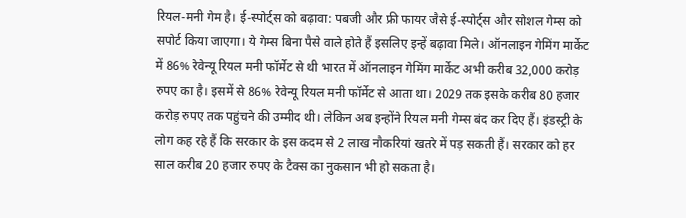रियल-मनी गेम है। ई-स्पोर्ट्स को बढ़ावा: पबजी और फ्री फायर जैसे ई-स्पोर्ट्स और सोशल गेम्स को सपोर्ट किया जाएगा। ये गेम्स बिना पैसे वाले होते हैं इसलिए इन्हें बढ़ावा मिले। ऑनलाइन गेमिंग मार्केट में 86% रेवेन्यू रियल मनी फॉर्मेट से थी भारत में ऑनलाइन गेमिंग मार्केट अभी करीब 32,000 करोड़ रुपए का है। इसमें से 86% रेवेन्यू रियल मनी फॉर्मेट से आता था। 2029 तक इसके करीब 80 हजार करोड़ रुपए तक पहुंचने की उम्मीद थी। लेकिन अब इन्होंने रियल मनी गेम्स बंद कर दिए हैं। इंडस्ट्री के लोग कह रहे हैं कि सरकार के इस कदम से 2 लाख नौकरियां खतरे में पड़ सकती हैं। सरकार को हर साल करीब 20 हजार रुपए के टैक्स का नुकसान भी हो सकता है।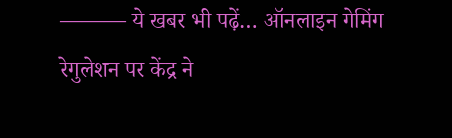——— ये खबर भी पढ़ें… ऑनलाइन गेमिंग रेगुलेशन पर केंद्र ने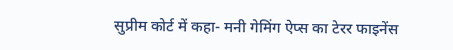सुप्रीम कोर्ट में कहा- मनी गेमिंग ऐप्स का टेरर फाइनेंस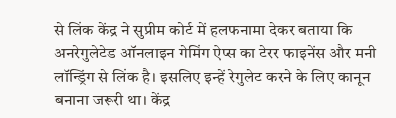से लिंक केंद्र ने सुप्रीम कोर्ट में हलफनामा देकर बताया कि अनरेगुलेटेड ऑनलाइन गेमिंग ऐप्स का टेरर फाइनेंस और मनी लॉन्ड्रिंग से लिंक है। इसलिए इन्हें रेगुलेट करने के लिए कानून बनाना जरूरी था। केंद्र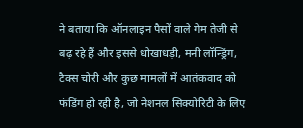ने बताया कि ऑनलाइन पैसों वाले गेम तेजी से बढ़ रहे हैं और इससे धोखाधड़ी, मनी लॉन्ड्रिंग, टैक्स चोरी और कुछ मामलों में आतंकवाद को फंडिंग हो रही है, जो नेशनल सिक्योरिटी के लिए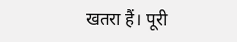खतरा हैं। पूरी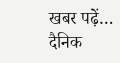खबर पढ़ें… दैनिक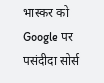भास्कर को Google पर पसंदीदा सोर्स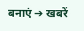बनाएं ➔ खबरें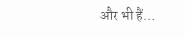और भी हैं…